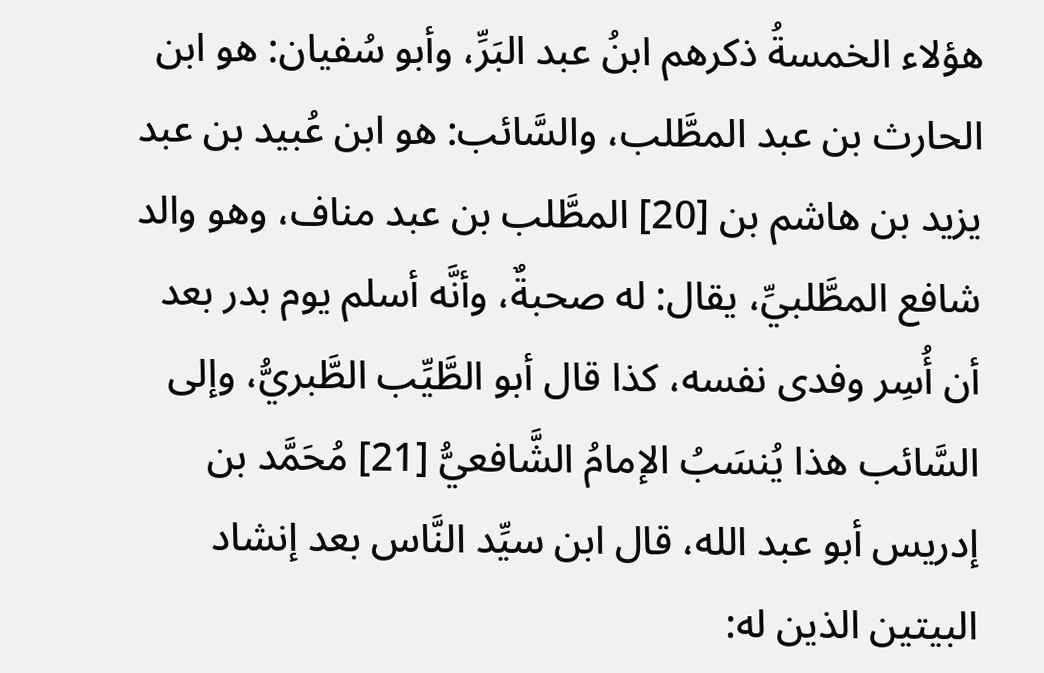هؤلاء الخمسةُ ذكرهم ابنُ عبد البَرِّ، وأبو سُفيان: هو ابن الحارث بن عبد المطَّلب، والسَّائب: هو ابن عُبيد بن عبد يزيد بن هاشم بن [20] المطَّلب بن عبد مناف، وهو والد شافع المطَّلبيِّ، يقال: له صحبةٌ، وأنَّه أسلم يوم بدر بعد أن أُسِر وفدى نفسه، كذا قال أبو الطَّيِّب الطَّبريُّ، وإلى السَّائب هذا يُنسَبُ الإمامُ الشَّافعيُّ [21] مُحَمَّد بن إدريس أبو عبد الله، قال ابن سيِّد النَّاس بعد إنشاد البيتين الذين له: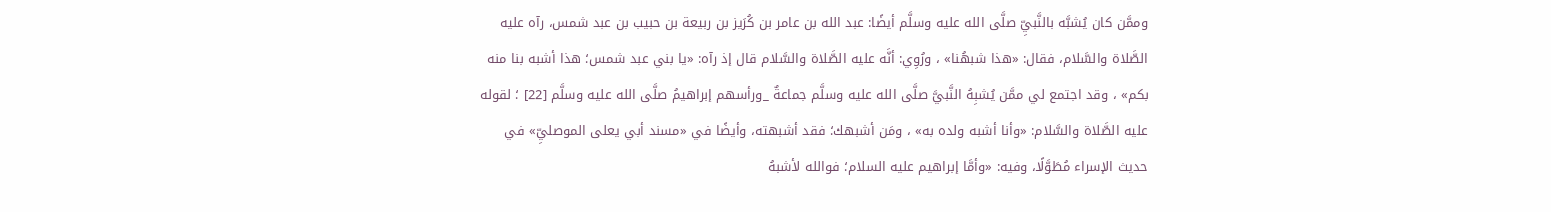وممَّن كان يُشبَّه بالنَّبيِّ صلَّى الله عليه وسلَّم أيضًا: عبد الله بن عامر بن كُرَيز بن ربيعة بن حبيب بن عبد شمس، رآه عليه الصَّلاة والسَّلام، فقال: «هذا شبهُنا» ، ورُوِي: أنَّه عليه الصَّلاة والسَّلام قال إذ رآه: «يا بني عبد شمس؛ هذا أشبه بنا منه بكم» ، وقد اجتمع لي ممَّن يُشبِهُ النَّبيَّ صلَّى الله عليه وسلَّم جماعةٌ _ورأسهم إبراهيمُ صلَّى الله عليه وسلَّم [22] ؛ لقوله عليه الصَّلاة والسَّلام: «وأنا أشبه ولده به» ، ومَن أشبهك؛ فقد أشبهته، وأيضًا في «مسند أبي يعلى الموصليِّ» في حديث الإسراء مُطَوَّلًا، وفيه: «وأمَّا إبراهيم عليه السلام؛ فوالله لأشبهُ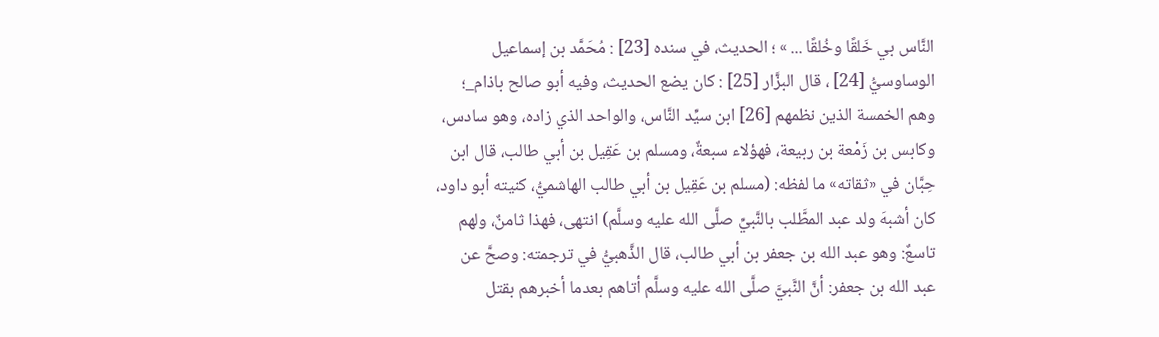النَّاس بي خَلقًا وخُلقًا ... » ؛ الحديث، في سنده [23] : مُحَمَّد بن إسماعيل الوساوسيُّ [24] ، قال البزَّار [25] : كان يضع الحديث، وفيه أبو صالح باذام_؛ وهم الخمسة الذين نظمهم [26] ابن سيِّد النَّاس، والواحد الذي زاده، وهو سادس، وكابس بن زَمْعة بن ربيعة، فهؤلاء سبعةٌ، ومسلم بن عَقِيل بن أبي طالب، قال ابن حِبَّان في «ثقاته» ما لفظه: (مسلم بن عَقِيل بن أبي طالب الهاشميُّ، كنيته أبو داود، كان أشبهَ ولد عبد المطَّلب بالنَّبيِّ صلَّى الله عليه وسلَّم) انتهى، فهذا ثامنٌ، ولهم تاسعٌ: وهو عبد الله بن جعفر بن أبي طالب، قال الذَّهبيُّ في ترجمته: وصحَّ عن عبد الله بن جعفر: أنَّ النَّبيَّ صلَّى الله عليه وسلَّم أتاهم بعدما أخبرهم بقتل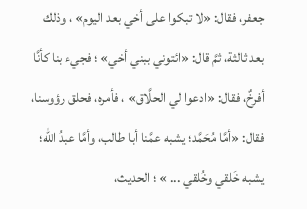جعفر، فقال: «لا تبكوا على أخي بعد اليوم» ، وذلك بعد ثالثة، ثمَّ قال: «ائتوني ببني أخي» ؛ فجيء بنا كأنَّا أفرخٌ، فقال: «ادعوا لي الحلَّاق» ، فأمره، فحلق رؤوسنا، فقال: «أمَّا مُحَمَّد؛ يشبه عمَّنا أبا طالب، وأمَّا عبدُ الله؛ يشبه خَلقي وخُلقي ... » ؛ الحديث،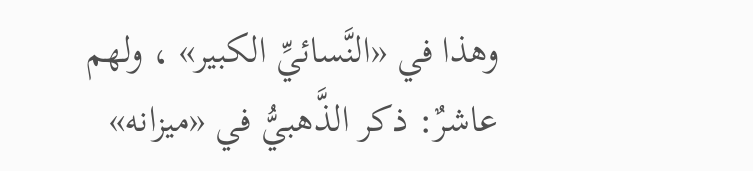وهذا في «النَّسائيِّ الكبير» ، ولهم عاشرٌ: ذكر الذَّهبيُّ في «ميزانه»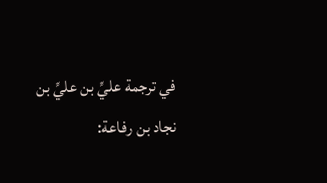في ترجمة عليِّ بن عليِّ بن نجاد بن رفاعة: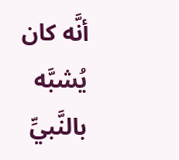أنَّه كان يُشبَّه بالنَّبيِّ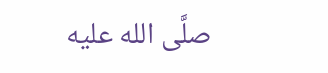صلَّى الله عليه